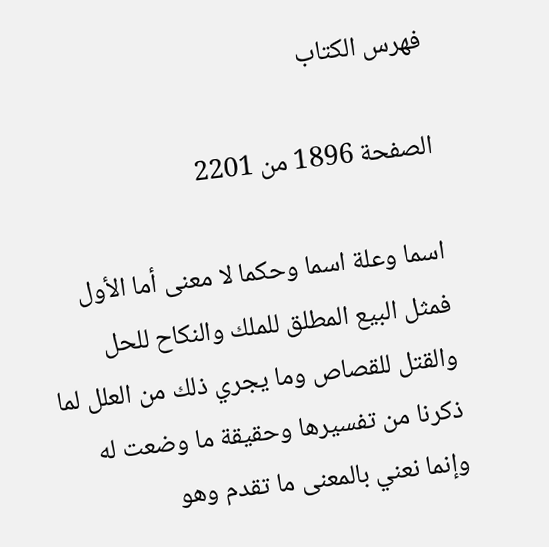فهرس الكتاب

الصفحة 1896 من 2201

اسما وعلة اسما وحكما لا معنى أما الأول فمثل البيع المطلق للملك والنكاح للحل والقتل للقصاص وما يجري ذلك من العلل لما ذكرنا من تفسيرها وحقيقة ما وضعت له وإنما نعني بالمعنى ما تقدم وهو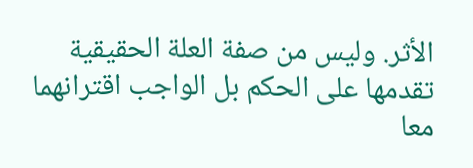الأثر. وليس من صفة العلة الحقيقية تقدمها على الحكم بل الواجب اقترانهما معا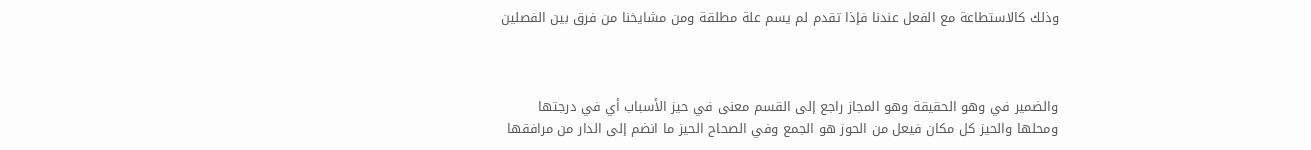وذلك كالاستطاعة مع الفعل عندنا فإذا تقدم لم يسم علة مطلقة ومن مشايخنا من فرق بين الفصلين



والضمير في وهو الحقيقة وهو المجاز راجع إلى القسم معنى في حيز الأسباب أي في درجتها ومحلها والحيز كل مكان فيعل من الحوز هو الجمع وفي الصحاح الحيز ما انضم إلى الدار من مرافقها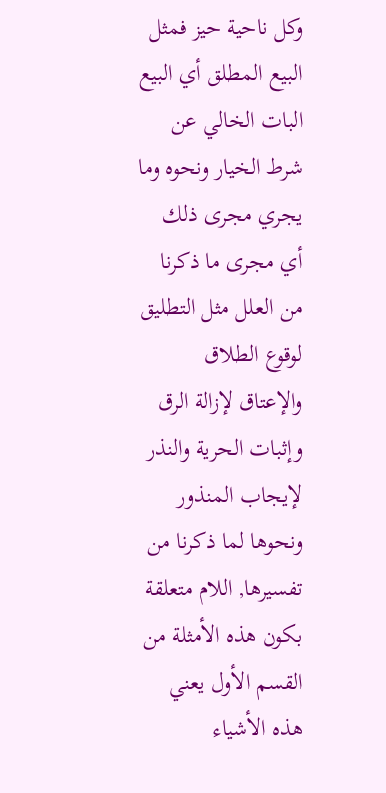وكل ناحية حيز فمثل البيع المطلق أي البيع البات الخالي عن شرط الخيار ونحوه وما يجري مجرى ذلك أي مجرى ما ذكرنا من العلل مثل التطليق لوقوع الطلاق والإعتاق لإزالة الرق وإثبات الحرية والنذر لإيجاب المنذور ونحوها لما ذكرنا من تفسيرها, اللام متعلقة بكون هذه الأمثلة من القسم الأول يعني هذه الأشياء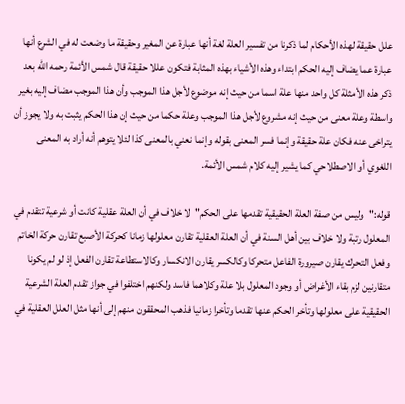علل حقيقة لهذه الأحكام لما ذكرنا من تفسير العلة لغة أنها عبارة عن المغير وحقيقة ما وضعت له في الشرع أنها عبارة عما يضاف إليه الحكم ابتداء وهذه الأشياء بهذه المثابة فتكون عللا حقيقة قال شمس الأئمة رحمه الله بعد ذكر هذه الأمثلة كل واحد منها علة اسما من حيث إنه موضوع لأجل هذا الموجب وأن هذا الموجب مضاف إليه بغير واسطة وعلة معنى من حيث إنه مشروع لأجل هذا الموجب وعلة حكما من حيث إن هذا الحكم يثبت به ولا يجوز أن يتراخى عنه فكان علة حقيقة وإنما فسر المعنى بقوله وإنما نعني بالمعنى كذا لئلا يتوهم أنه أراد به المعنى اللغوي أو الاصطلاحي كما يشير إليه كلام شمس الأئمة.

قوله:"وليس من صفة العلة الحقيقية تقدمها على الحكم"لا خلاف في أن العلة عقلية كانت أو شرعية تتقدم في المعلول رتبة ولا خلاف بين أهل السنة في أن العلة العقلية تقارن معلولها زمانا كحركة الأصبع تقارن حركة الخاتم وفعل التحرك يقارن صيرورة الفاعل متحركا وكالكسر يقارن الانكسار وكالاستطاعة تقارن الفعل إذ لو لم يكونا متقارنين لزم بقاء الأغراض أو وجود المعلول بلا علة وكلاهما فاسد ولكنهم اختلفوا في جواز تقدم العلة الشرعية الحقيقية على معلولها وتأخر الحكم عنها تقدما وتأخرا زمانيا فذهب المحققون منهم إلى أنها مثل العلل العقلية في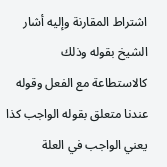اشتراط المقارنة وإليه أشار الشيخ بقوله وذلك كالاستطاعة مع الفعل وقوله عندنا متعلق بقوله الواجب كذا يعني الواجب في العلة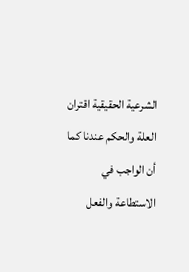الشرعية الحقيقية اقتران العلة والحكم عندنا كما أن الواجب في الاستطاعة والفعل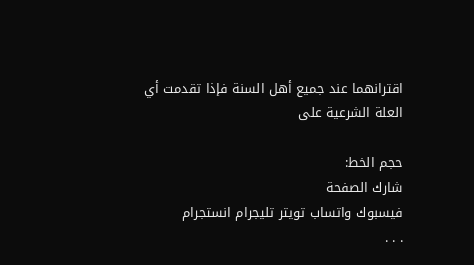اقترانهما عند جميع أهل السنة فإذا تقدمت أي العلة الشرعية على

حجم الخط:
شارك الصفحة
فيسبوك واتساب تويتر تليجرام انستجرام
. . .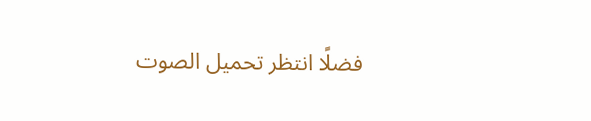فضلًا انتظر تحميل الصوت